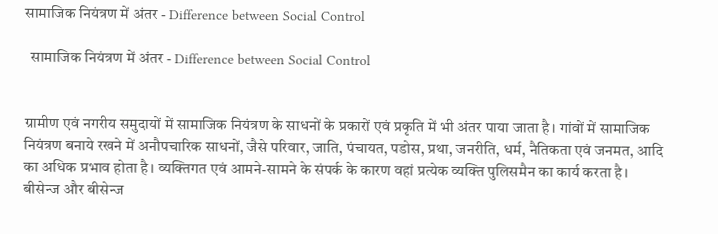सामाजिक नियंत्रण में अंतर - Difference between Social Control

  सामाजिक नियंत्रण में अंतर - Difference between Social Control


ग्रामीण एवं नगरीय समुदायों में सामाजिक नियंत्रण के साधनों के प्रकारों एवं प्रकृति में भी अंतर पाया जाता है। गांवों में सामाजिक नियंत्रण बनाये रखने में अनौपचारिक साधनों, जैसे परिवार, जाति, पंचायत, पडोस, प्रथा, जनरीति, धर्म, नैतिकता एवं जनमत, आदि का अधिक प्रभाव होता है। व्यक्तिगत एवं आमने-सामने के संपर्क के कारण वहां प्रत्येक व्यक्ति पुलिसमैन का कार्य करता है। बीसेन्ज और बीसेन्ज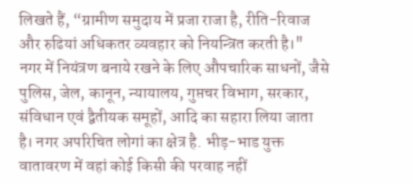लिखते हैं, “ग्रामीण समुदाय में प्रजा राजा है, रीति-रिवाज और रुढियां अधिकतर व्यवहार को नियन्त्रित करती है।" नगर में नियंत्रण बनाये रखने के लिए औपचारिक साधनों, जैसे पुलिस, जेल, कानून, न्यायालय, गुप्तचर विभाग, सरकार, संविधान एवं द्वैतीयक समूहों, आदि का सहारा लिया जाता है। नगर अपरिचित लोगां का क्षेत्र है. भीड़-भाड युक्त वातावरण में वहां कोई किसी की परवाह नहीं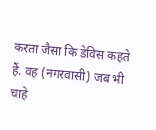करता जैसा कि डेविस कहते हैं. वह (नगरवासी) जब भी चाहे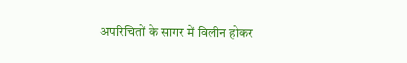अपरिचितों के सागर में विलीन होकर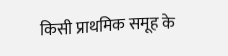किसी प्राथमिक समूह के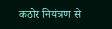कठोर नियंत्रण से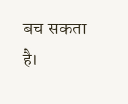बच सकता है।